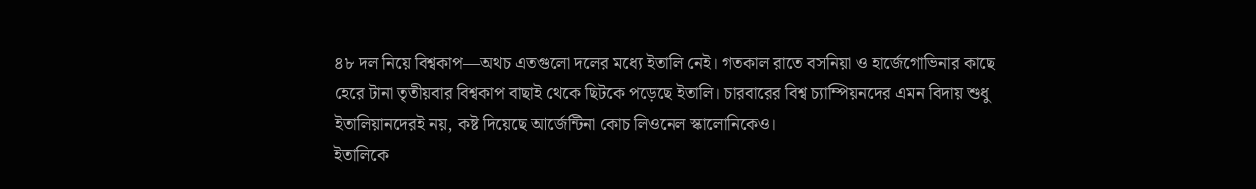৪৮ দল নিয়ে বিশ্বকাপ—অথচ এতগুলো দলের মধ্যে ইতালি নেই। গতকাল রাতে বসনিয়া ও হার্জেগোভিনার কাছে হেরে টানা তৃতীয়বার বিশ্বকাপ বাছাই থেকে ছিটকে পড়েছে ইতালি। চারবারের বিশ্ব চ্যাম্পিয়নদের এমন বিদায় শুধু ইতালিয়ানদেরই নয়, কষ্ট দিয়েছে আর্জেন্টিনা কোচ লিওনেল স্কালোনিকেও।
ইতালিকে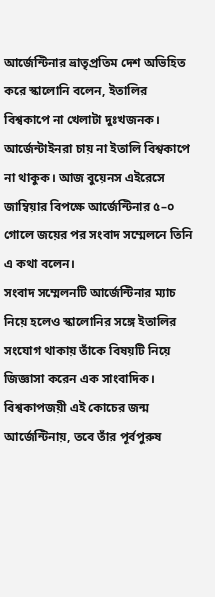আর্জেন্টিনার ভ্রাতৃপ্রতিম দেশ অভিহিত করে স্কালোনি বলেন, ইতালির বিশ্বকাপে না খেলাটা দুঃখজনক। আর্জেন্টাইনরা চায় না ইতালি বিশ্বকাপে না থাকুক। আজ বুয়েনস এইরেসে জাম্বিয়ার বিপক্ষে আর্জেন্টিনার ৫–০ গোলে জয়ের পর সংবাদ সম্মেলনে তিনি এ কথা বলেন।
সংবাদ সম্মেলনটি আর্জেন্টিনার ম্যাচ নিয়ে হলেও স্কালোনির সঙ্গে ইতালির সংযোগ থাকায় তাঁকে বিষয়টি নিয়ে জিজ্ঞাসা করেন এক সাংবাদিক। বিশ্বকাপজয়ী এই কোচের জন্ম আর্জেন্টিনায়, তবে তাঁর পূর্বপুরুষ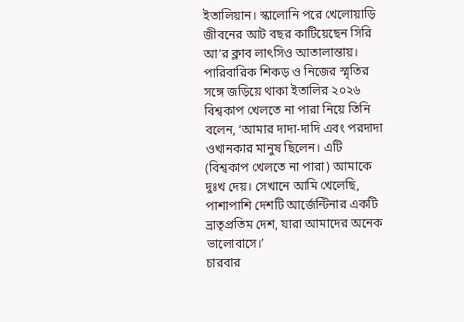ইতালিয়ান। স্কালোনি পরে খেলোয়াড়ি জীবনের আট বছর কাটিয়েছেন সিরি আ’র ক্লাব লাৎসিও আতালান্তায়।
পারিবারিক শিকড় ও নিজের স্মৃতির সঙ্গে জড়িয়ে থাকা ইতালির ২০২৬ বিশ্বকাপ খেলতে না পারা নিয়ে তিনি বলেন, ‘আমার দাদা-দাদি এবং পরদাদা ওখানকার মানুষ ছিলেন। এটি (বিশ্বকাপ খেলতে না পারা) আমাকে দুঃখ দেয়। সেখানে আমি খেলেছি, পাশাপাশি দেশটি আর্জেন্টিনার একটি ভ্রাতৃপ্রতিম দেশ, যারা আমাদের অনেক ভালোবাসে।’
চারবার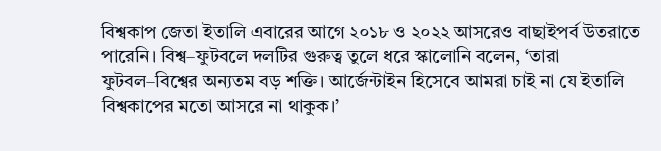বিশ্বকাপ জেতা ইতালি এবারের আগে ২০১৮ ও ২০২২ আসরেও বাছাইপর্ব উতরাতে পারেনি। বিশ্ব–ফুটবলে দলটির গুরুত্ব তুলে ধরে স্কালোনি বলেন, ‘তারা ফুটবল–বিশ্বের অন্যতম বড় শক্তি। আর্জেন্টাইন হিসেবে আমরা চাই না যে ইতালি বিশ্বকাপের মতো আসরে না থাকুক।’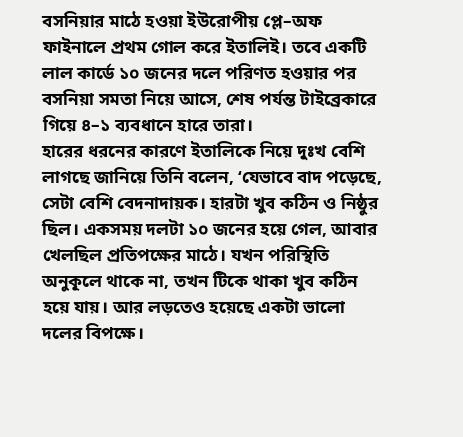বসনিয়ার মাঠে হওয়া ইউরোপীয় প্লে–অফ ফাইনালে প্রথম গোল করে ইতালিই। তবে একটি লাল কার্ডে ১০ জনের দলে পরিণত হওয়ার পর বসনিয়া সমতা নিয়ে আসে, শেষ পর্যন্ত টাইব্রেকারে গিয়ে ৪–১ ব্যবধানে হারে তারা।
হারের ধরনের কারণে ইতালিকে নিয়ে দুঃখ বেশি লাগছে জানিয়ে তিনি বলেন, ‘যেভাবে বাদ পড়েছে, সেটা বেশি বেদনাদায়ক। হারটা খুব কঠিন ও নিষ্ঠুর ছিল। একসময় দলটা ১০ জনের হয়ে গেল, আবার খেলছিল প্রতিপক্ষের মাঠে। যখন পরিস্থিতি অনুকূলে থাকে না, তখন টিকে থাকা খুব কঠিন হয়ে যায়। আর লড়তেও হয়েছে একটা ভালো দলের বিপক্ষে।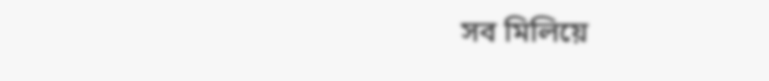সব মিলিয়ে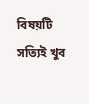বিষয়টি সত্যিই খুব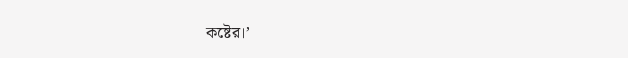কষ্টের।’